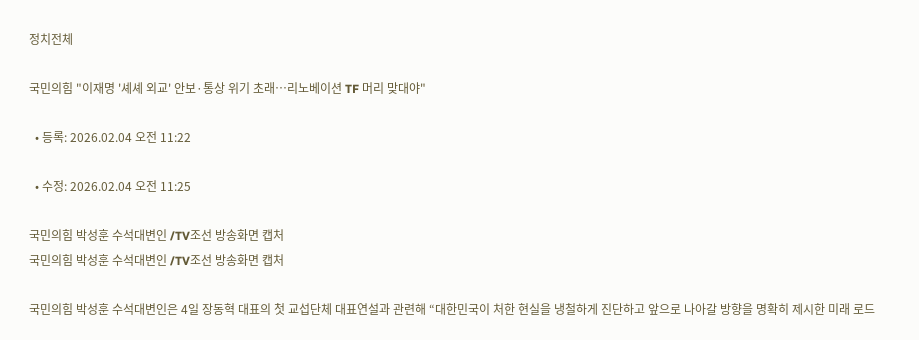정치전체

국민의힘 "이재명 '셰셰 외교' 안보·통상 위기 초래…리노베이션 TF 머리 맞대야"

  • 등록: 2026.02.04 오전 11:22

  • 수정: 2026.02.04 오전 11:25

국민의힘 박성훈 수석대변인 /TV조선 방송화면 캡처
국민의힘 박성훈 수석대변인 /TV조선 방송화면 캡처

국민의힘 박성훈 수석대변인은 4일 장동혁 대표의 첫 교섭단체 대표연설과 관련해 “대한민국이 처한 현실을 냉철하게 진단하고 앞으로 나아갈 방향을 명확히 제시한 미래 로드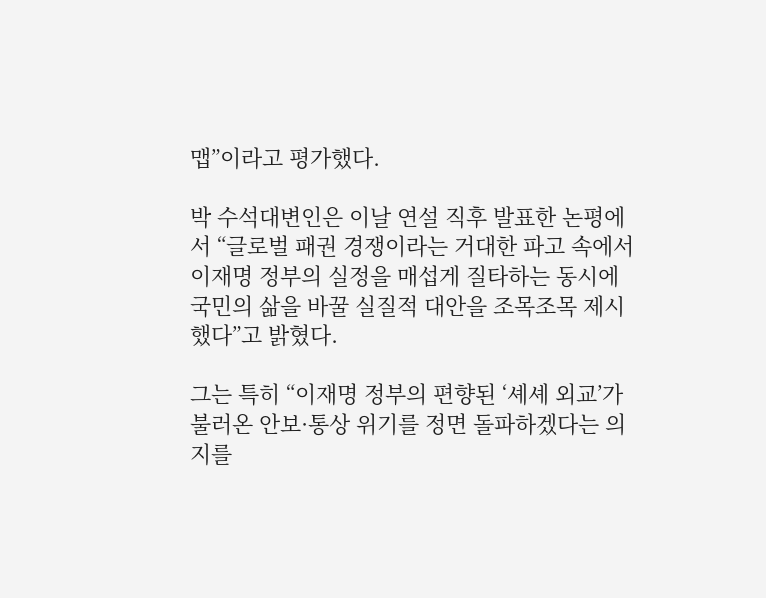맵”이라고 평가했다.

박 수석대변인은 이날 연설 직후 발표한 논평에서 “글로벌 패권 경쟁이라는 거대한 파고 속에서 이재명 정부의 실정을 매섭게 질타하는 동시에 국민의 삶을 바꿀 실질적 대안을 조목조목 제시했다”고 밝혔다.

그는 특히 “이재명 정부의 편향된 ‘셰셰 외교’가 불러온 안보·통상 위기를 정면 돌파하겠다는 의지를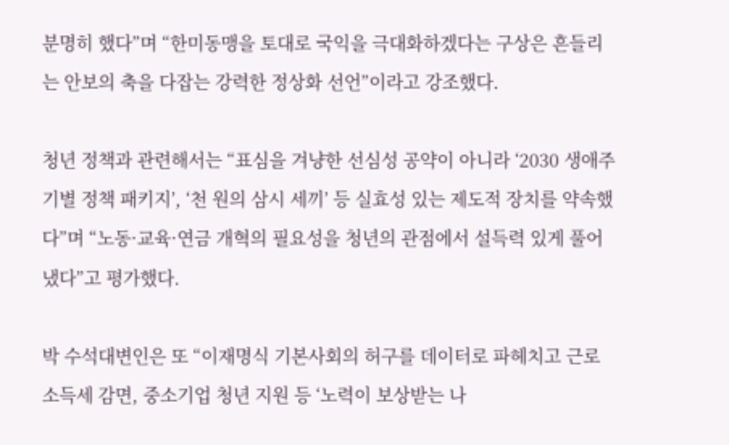분명히 했다”며 “한미동맹을 토대로 국익을 극대화하겠다는 구상은 흔들리는 안보의 축을 다잡는 강력한 정상화 선언”이라고 강조했다.

청년 정책과 관련해서는 “표심을 겨냥한 선심성 공약이 아니라 ‘2030 생애주기별 정책 패키지’, ‘천 원의 삼시 세끼’ 등 실효성 있는 제도적 장치를 약속했다”며 “노동·교육·연금 개혁의 필요성을 청년의 관점에서 설득력 있게 풀어냈다”고 평가했다.

박 수석대변인은 또 “이재명식 기본사회의 허구를 데이터로 파헤치고 근로소득세 감면, 중소기업 청년 지원 등 ‘노력이 보상받는 나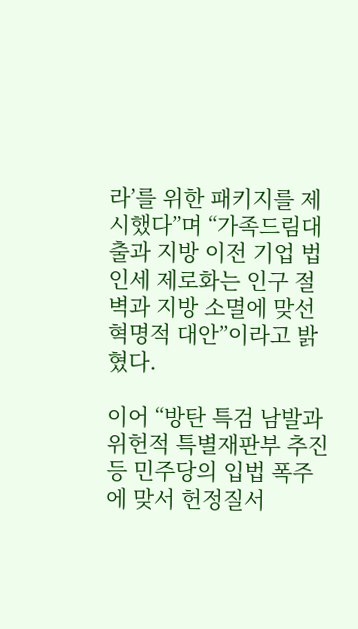라’를 위한 패키지를 제시했다”며 “가족드림대출과 지방 이전 기업 법인세 제로화는 인구 절벽과 지방 소멸에 맞선 혁명적 대안”이라고 밝혔다.

이어 “방탄 특검 남발과 위헌적 특별재판부 추진 등 민주당의 입법 폭주에 맞서 헌정질서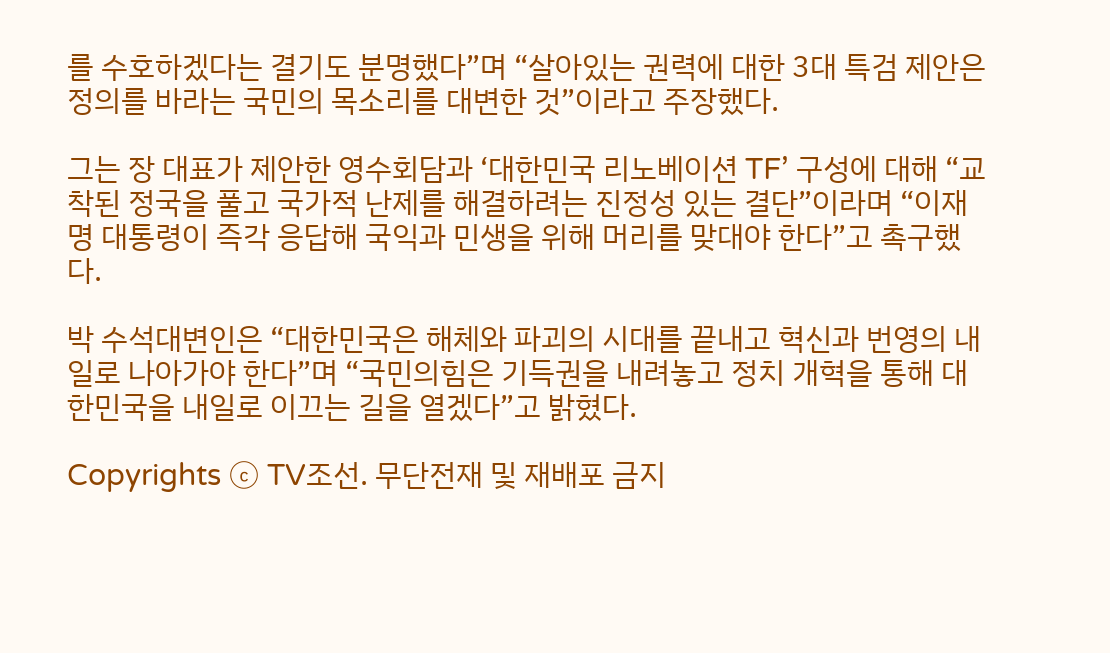를 수호하겠다는 결기도 분명했다”며 “살아있는 권력에 대한 3대 특검 제안은 정의를 바라는 국민의 목소리를 대변한 것”이라고 주장했다.

그는 장 대표가 제안한 영수회담과 ‘대한민국 리노베이션 TF’ 구성에 대해 “교착된 정국을 풀고 국가적 난제를 해결하려는 진정성 있는 결단”이라며 “이재명 대통령이 즉각 응답해 국익과 민생을 위해 머리를 맞대야 한다”고 촉구했다.

박 수석대변인은 “대한민국은 해체와 파괴의 시대를 끝내고 혁신과 번영의 내일로 나아가야 한다”며 “국민의힘은 기득권을 내려놓고 정치 개혁을 통해 대한민국을 내일로 이끄는 길을 열겠다”고 밝혔다.

Copyrights ⓒ TV조선. 무단전재 및 재배포 금지